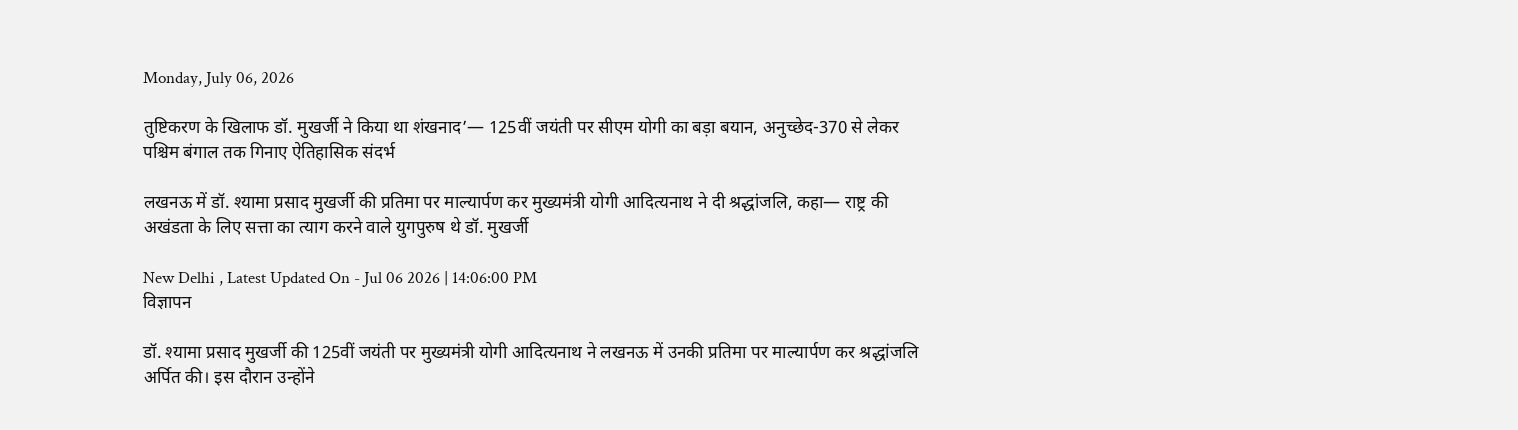Monday, July 06, 2026

तुष्टिकरण के खिलाफ डॉ. मुखर्जी ने किया था शंखनाद’— 125वीं जयंती पर सीएम योगी का बड़ा बयान, अनुच्छेद-370 से लेकर पश्चिम बंगाल तक गिनाए ऐतिहासिक संदर्भ

लखनऊ में डॉ. श्यामा प्रसाद मुखर्जी की प्रतिमा पर माल्यार्पण कर मुख्यमंत्री योगी आदित्यनाथ ने दी श्रद्धांजलि, कहा— राष्ट्र की अखंडता के लिए सत्ता का त्याग करने वाले युगपुरुष थे डॉ. मुखर्जी

New Delhi , Latest Updated On - Jul 06 2026 | 14:06:00 PM
विज्ञापन

डॉ. श्यामा प्रसाद मुखर्जी की 125वीं जयंती पर मुख्यमंत्री योगी आदित्यनाथ ने लखनऊ में उनकी प्रतिमा पर माल्यार्पण कर श्रद्धांजलि अर्पित की। इस दौरान उन्होंने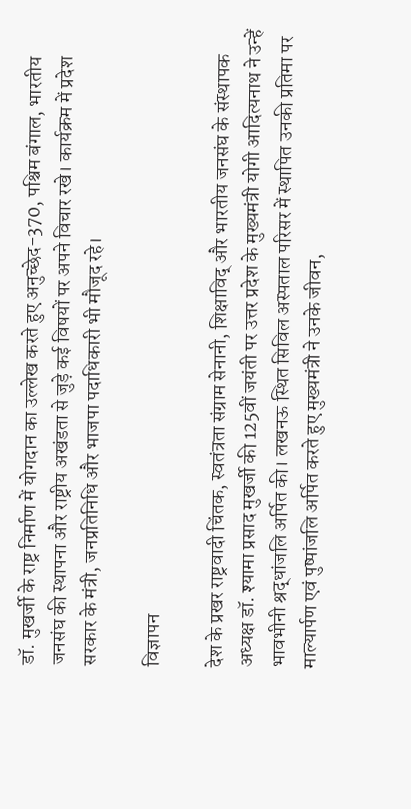डॉ. मुखर्जी के राष्ट्र निर्माण में योगदान का उल्लेख करते हुए अनुच्छेद-370, पश्चिम बंगाल, भारतीय जनसंघ की स्थापना और राष्ट्रीय अखंडता से जुड़े कई विषयों पर अपने विचार रखे। कार्यक्रम में प्रदेश सरकार के मंत्री, जनप्रतिनिधि और भाजपा पदाधिकारी भी मौजूद रहे।

विज्ञापन

देश के प्रखर राष्ट्रवादी चिंतक, स्वतंत्रता संग्राम सेनानी, शिक्षाविद् और भारतीय जनसंघ के संस्थापक अध्यक्ष डॉ. श्यामा प्रसाद मुखर्जी की 125वीं जयंती पर उत्तर प्रदेश के मुख्यमंत्री योगी आदित्यनाथ ने उन्हें भावभीनी श्रद्धांजलि अर्पित की। लखनऊ स्थित सिविल अस्पताल परिसर में स्थापित उनकी प्रतिमा पर माल्यार्पण एवं पुष्पांजलि अर्पित करते हुए मुख्यमंत्री ने उनके जीवन,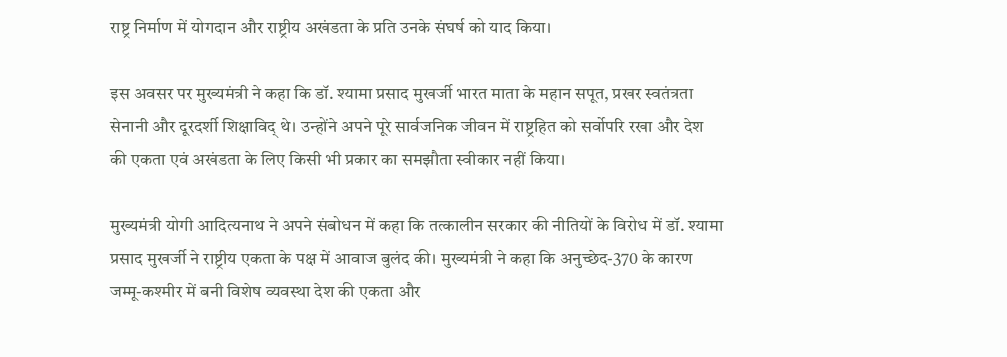राष्ट्र निर्माण में योगदान और राष्ट्रीय अखंडता के प्रति उनके संघर्ष को याद किया।

इस अवसर पर मुख्यमंत्री ने कहा कि डॉ. श्यामा प्रसाद मुखर्जी भारत माता के महान सपूत, प्रखर स्वतंत्रता सेनानी और दूरदर्शी शिक्षाविद् थे। उन्होंने अपने पूरे सार्वजनिक जीवन में राष्ट्रहित को सर्वोपरि रखा और देश की एकता एवं अखंडता के लिए किसी भी प्रकार का समझौता स्वीकार नहीं किया।

मुख्यमंत्री योगी आदित्यनाथ ने अपने संबोधन में कहा कि तत्कालीन सरकार की नीतियों के विरोध में डॉ. श्यामा प्रसाद मुखर्जी ने राष्ट्रीय एकता के पक्ष में आवाज बुलंद की। मुख्यमंत्री ने कहा कि अनुच्छेद-370 के कारण जम्मू-कश्मीर में बनी विशेष व्यवस्था देश की एकता और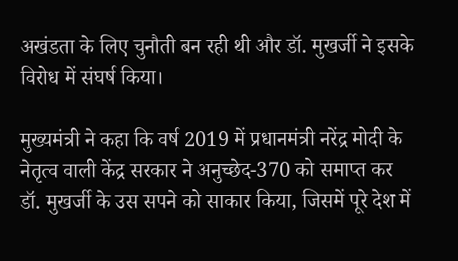अखंडता के लिए चुनौती बन रही थी और डॉ. मुखर्जी ने इसके विरोध में संघर्ष किया।

मुख्यमंत्री ने कहा कि वर्ष 2019 में प्रधानमंत्री नरेंद्र मोदी के नेतृत्व वाली केंद्र सरकार ने अनुच्छेद-370 को समाप्त कर डॉ. मुखर्जी के उस सपने को साकार किया, जिसमें पूरे देश में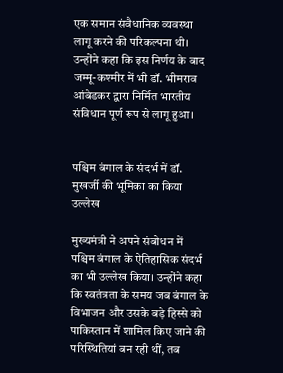एक समान संवैधानिक व्यवस्था लागू करने की परिकल्पना थी। उन्होंने कहा कि इस निर्णय के बाद जम्मू-कश्मीर में भी डॉ. भीमराव आंबेडकर द्वारा निर्मित भारतीय संविधान पूर्ण रूप से लागू हुआ।


पश्चिम बंगाल के संदर्भ में डॉ. मुखर्जी की भूमिका का किया उल्लेख

मुख्यमंत्री ने अपने संबोधन में पश्चिम बंगाल के ऐतिहासिक संदर्भ का भी उल्लेख किया। उन्होंने कहा कि स्वतंत्रता के समय जब बंगाल के विभाजन और उसके बड़े हिस्से को पाकिस्तान में शामिल किए जाने की परिस्थितियां बन रही थीं, तब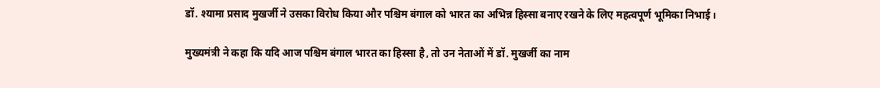डॉ. श्यामा प्रसाद मुखर्जी ने उसका विरोध किया और पश्चिम बंगाल को भारत का अभिन्न हिस्सा बनाए रखने के लिए महत्वपूर्ण भूमिका निभाई।

मुख्यमंत्री ने कहा कि यदि आज पश्चिम बंगाल भारत का हिस्सा है, तो उन नेताओं में डॉ. मुखर्जी का नाम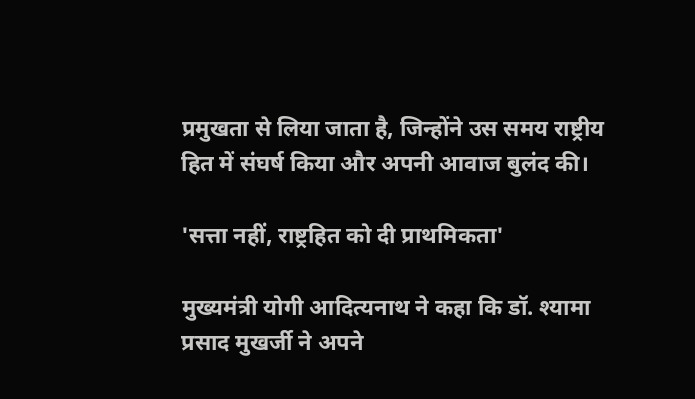प्रमुखता से लिया जाता है, जिन्होंने उस समय राष्ट्रीय हित में संघर्ष किया और अपनी आवाज बुलंद की।

'सत्ता नहीं, राष्ट्रहित को दी प्राथमिकता'

मुख्यमंत्री योगी आदित्यनाथ ने कहा कि डॉ. श्यामा प्रसाद मुखर्जी ने अपने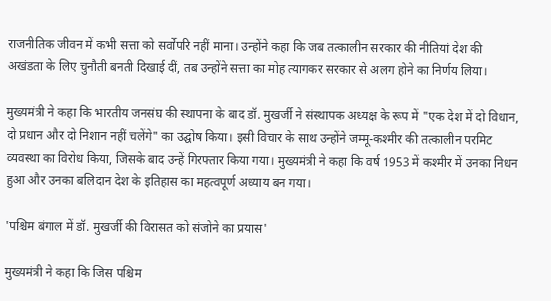राजनीतिक जीवन में कभी सत्ता को सर्वोपरि नहीं माना। उन्होंने कहा कि जब तत्कालीन सरकार की नीतियां देश की अखंडता के लिए चुनौती बनती दिखाई दीं, तब उन्होंने सत्ता का मोह त्यागकर सरकार से अलग होने का निर्णय लिया।

मुख्यमंत्री ने कहा कि भारतीय जनसंघ की स्थापना के बाद डॉ. मुखर्जी ने संस्थापक अध्यक्ष के रूप में "एक देश में दो विधान, दो प्रधान और दो निशान नहीं चलेंगे" का उद्घोष किया। इसी विचार के साथ उन्होंने जम्मू-कश्मीर की तत्कालीन परमिट व्यवस्था का विरोध किया, जिसके बाद उन्हें गिरफ्तार किया गया। मुख्यमंत्री ने कहा कि वर्ष 1953 में कश्मीर में उनका निधन हुआ और उनका बलिदान देश के इतिहास का महत्वपूर्ण अध्याय बन गया।

'पश्चिम बंगाल में डॉ. मुखर्जी की विरासत को संजोने का प्रयास'

मुख्यमंत्री ने कहा कि जिस पश्चिम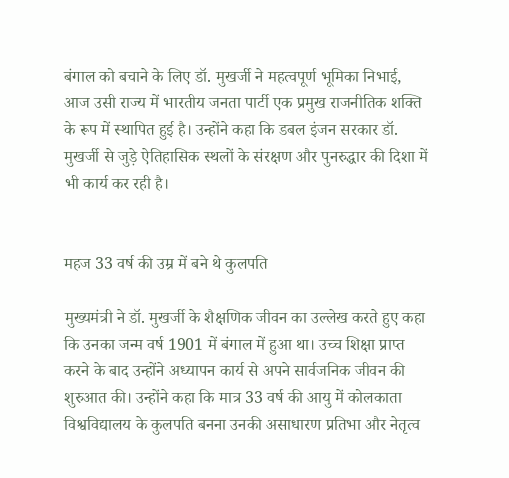बंगाल को बचाने के लिए डॉ. मुखर्जी ने महत्वपूर्ण भूमिका निभाई, आज उसी राज्य में भारतीय जनता पार्टी एक प्रमुख राजनीतिक शक्ति के रूप में स्थापित हुई है। उन्होंने कहा कि डबल इंजन सरकार डॉ. मुखर्जी से जुड़े ऐतिहासिक स्थलों के संरक्षण और पुनरुद्धार की दिशा में भी कार्य कर रही है।


महज 33 वर्ष की उम्र में बने थे कुलपति

मुख्यमंत्री ने डॉ. मुखर्जी के शैक्षणिक जीवन का उल्लेख करते हुए कहा कि उनका जन्म वर्ष 1901 में बंगाल में हुआ था। उच्च शिक्षा प्राप्त करने के बाद उन्होंने अध्यापन कार्य से अपने सार्वजनिक जीवन की शुरुआत की। उन्होंने कहा कि मात्र 33 वर्ष की आयु में कोलकाता विश्वविद्यालय के कुलपति बनना उनकी असाधारण प्रतिभा और नेतृत्व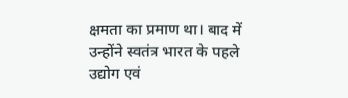क्षमता का प्रमाण था। बाद में उन्होंने स्वतंत्र भारत के पहले उद्योग एवं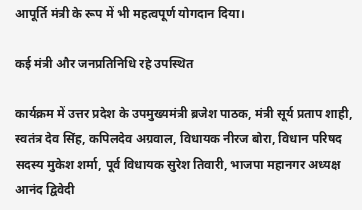आपूर्ति मंत्री के रूप में भी महत्वपूर्ण योगदान दिया।

कई मंत्री और जनप्रतिनिधि रहे उपस्थित

कार्यक्रम में उत्तर प्रदेश के उपमुख्यमंत्री ब्रजेश पाठक, मंत्री सूर्य प्रताप शाही, स्वतंत्र देव सिंह, कपिलदेव अग्रवाल, विधायक नीरज बोरा, विधान परिषद सदस्य मुकेश शर्मा, पूर्व विधायक सुरेश तिवारी, भाजपा महानगर अध्यक्ष आनंद द्विवेदी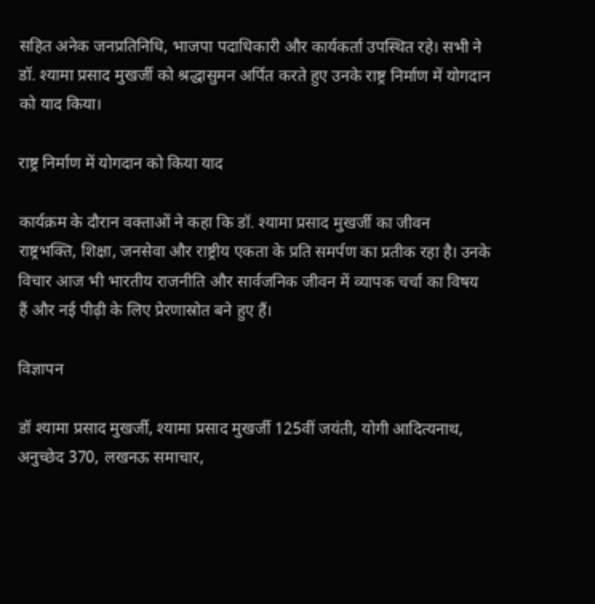सहित अनेक जनप्रतिनिधि, भाजपा पदाधिकारी और कार्यकर्ता उपस्थित रहे। सभी ने डॉ. श्यामा प्रसाद मुखर्जी को श्रद्धासुमन अर्पित करते हुए उनके राष्ट्र निर्माण में योगदान को याद किया।

राष्ट्र निर्माण में योगदान को किया याद

कार्यक्रम के दौरान वक्ताओं ने कहा कि डॉ. श्यामा प्रसाद मुखर्जी का जीवन राष्ट्रभक्ति, शिक्षा, जनसेवा और राष्ट्रीय एकता के प्रति समर्पण का प्रतीक रहा है। उनके विचार आज भी भारतीय राजनीति और सार्वजनिक जीवन में व्यापक चर्चा का विषय हैं और नई पीढ़ी के लिए प्रेरणास्रोत बने हुए हैं।

विज्ञापन

डॉ श्यामा प्रसाद मुखर्जी, श्यामा प्रसाद मुखर्जी 125वीं जयंती, योगी आदित्यनाथ, अनुच्छेद 370, लखनऊ समाचार,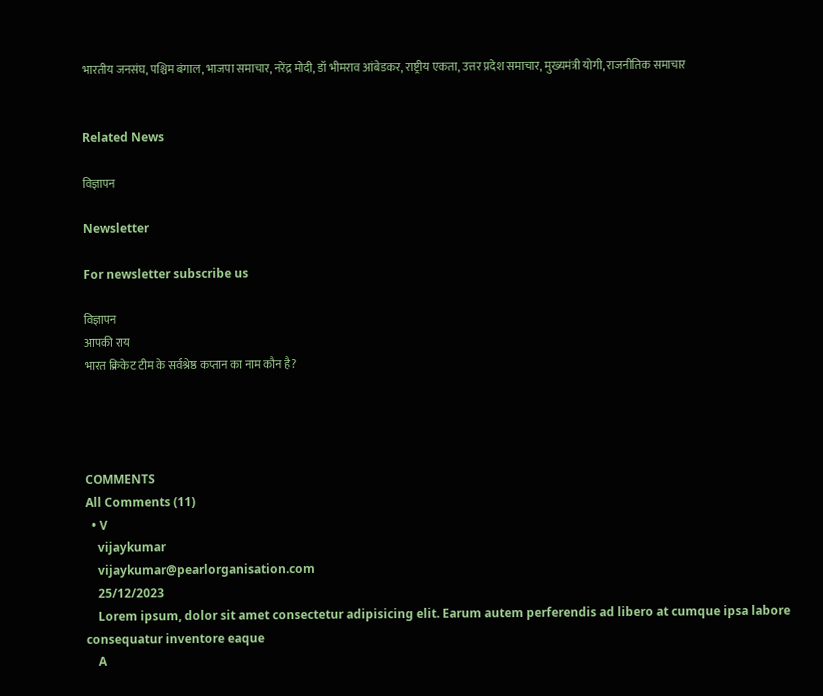भारतीय जनसंघ, पश्चिम बंगाल, भाजपा समाचार, नरेंद्र मोदी, डॉ भीमराव आंबेडकर, राष्ट्रीय एकता, उत्तर प्रदेश समाचार, मुख्यमंत्री योगी, राजनीतिक समाचार


Related News

विज्ञापन

Newsletter

For newsletter subscribe us

विज्ञापन
आपकी राय
भारत क्रिकेट टीम के सर्वश्रेष्ठ कप्तान का नाम कौन है?




COMMENTS
All Comments (11)
  • V
    vijaykumar
    vijaykumar@pearlorganisation.com
    25/12/2023
    Lorem ipsum, dolor sit amet consectetur adipisicing elit. Earum autem perferendis ad libero at cumque ipsa labore consequatur inventore eaque
    A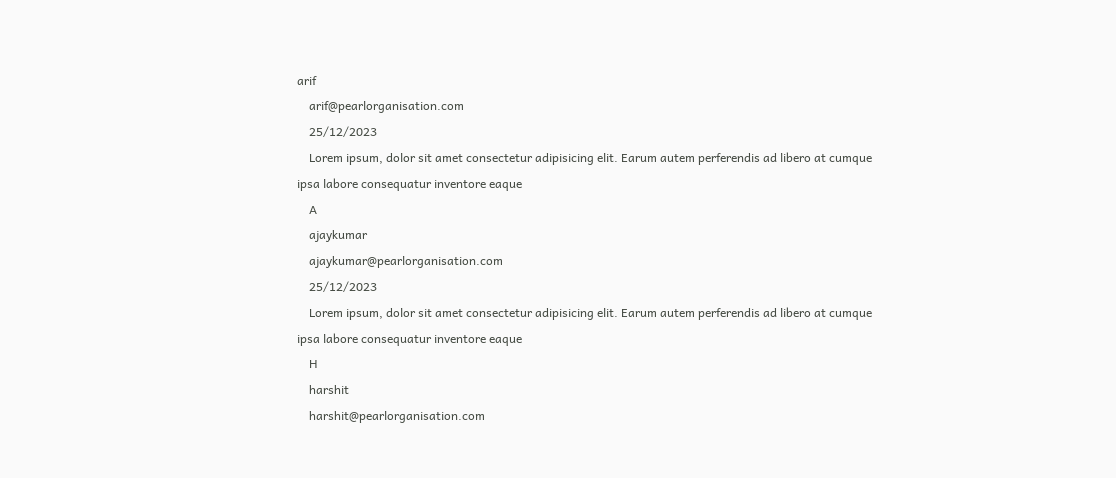arif
    arif@pearlorganisation.com
    25/12/2023
    Lorem ipsum, dolor sit amet consectetur adipisicing elit. Earum autem perferendis ad libero at cumque ipsa labore consequatur inventore eaque
    A
    ajaykumar
    ajaykumar@pearlorganisation.com
    25/12/2023
    Lorem ipsum, dolor sit amet consectetur adipisicing elit. Earum autem perferendis ad libero at cumque ipsa labore consequatur inventore eaque
    H
    harshit
    harshit@pearlorganisation.com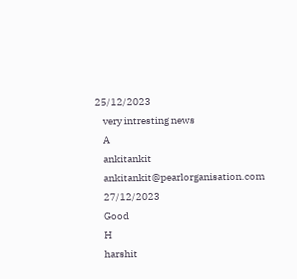25/12/2023
    very intresting news
    A
    ankitankit
    ankitankit@pearlorganisation.com
    27/12/2023
    Good
    H
    harshit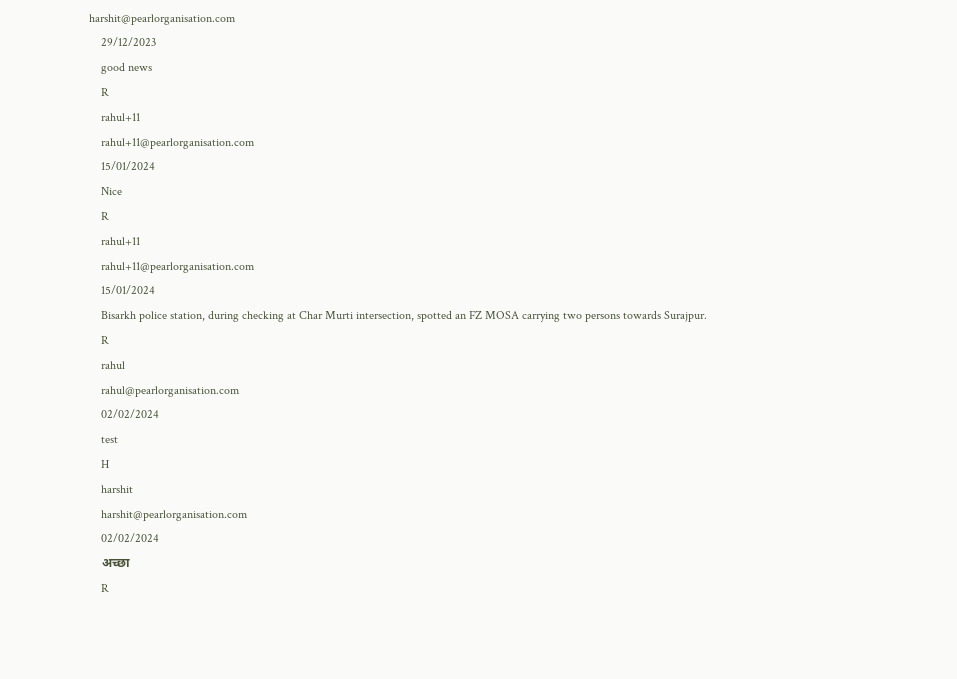harshit@pearlorganisation.com
    29/12/2023
    good news
    R
    rahul+11
    rahul+11@pearlorganisation.com
    15/01/2024
    Nice
    R
    rahul+11
    rahul+11@pearlorganisation.com
    15/01/2024
    Bisarkh police station, during checking at Char Murti intersection, spotted an FZ MOSA carrying two persons towards Surajpur.
    R
    rahul
    rahul@pearlorganisation.com
    02/02/2024
    test
    H
    harshit
    harshit@pearlorganisation.com
    02/02/2024
    अच्छा
    R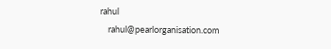rahul
    rahul@pearlorganisation.com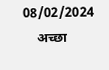08/02/2024
    अच्छा